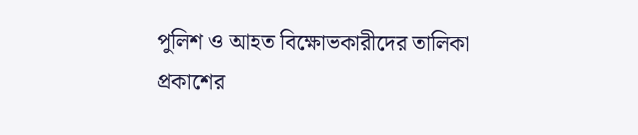পুলিশ ও আহত বিক্ষোভকারীদের তালিকা প্রকাশের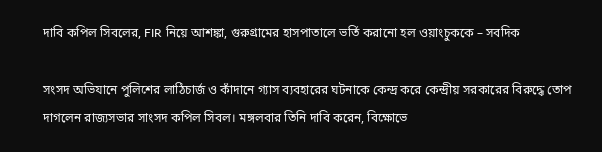দাবি কপিল সিবলের, FIR নিয়ে আশঙ্কা, গুরুগ্রামের হাসপাতালে ভর্তি করানো হল ওয়াংচুককে – সবদিক

সংসদ অভিযানে পুলিশের লাঠিচার্জ ও কাঁদানে গ্যাস ব্যবহারের ঘটনাকে কেন্দ্র করে কেন্দ্রীয় সরকারের বিরুদ্ধে তোপ দাগলেন রাজ্যসভার সাংসদ কপিল সিবল। মঙ্গলবার তিনি দাবি করেন, বিক্ষোভে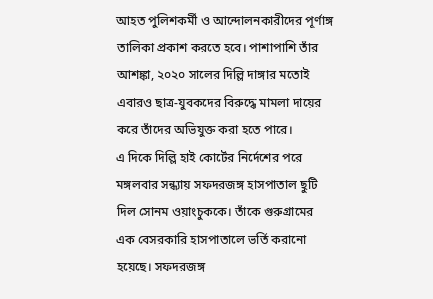আহত পুলিশকর্মী ও আন্দোলনকারীদের পূর্ণাঙ্গ তালিকা প্রকাশ করতে হবে। পাশাপাশি তাঁর আশঙ্কা, ২০২০ সালের দিল্লি দাঙ্গার মতোই এবারও ছাত্র-যুবকদের বিরুদ্ধে মামলা দায়ের করে তাঁদের অভিযুক্ত করা হতে পারে।
এ দিকে দিল্লি হাই কোর্টের নির্দেশের পরে মঙ্গলবার সন্ধ্যায় সফদরজঙ্গ হাসপাতাল ছুটি দিল সোনম ওয়াংচুককে। তাঁকে গুরুগ্রামের এক বেসরকারি হাসপাতালে ভর্তি করানো হয়েছে। সফদরজঙ্গ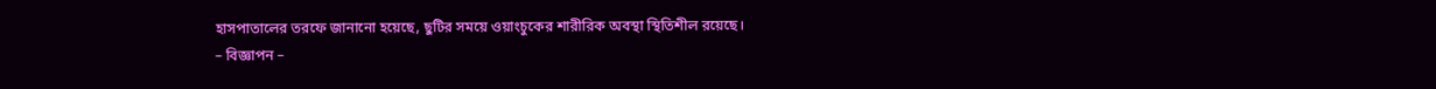হাসপাতালের তরফে জানানো হয়েছে, ছুটির সময়ে ওয়াংচুকের শারীরিক অবস্থা স্থিতিশীল রয়েছে।
– বিজ্ঞাপন –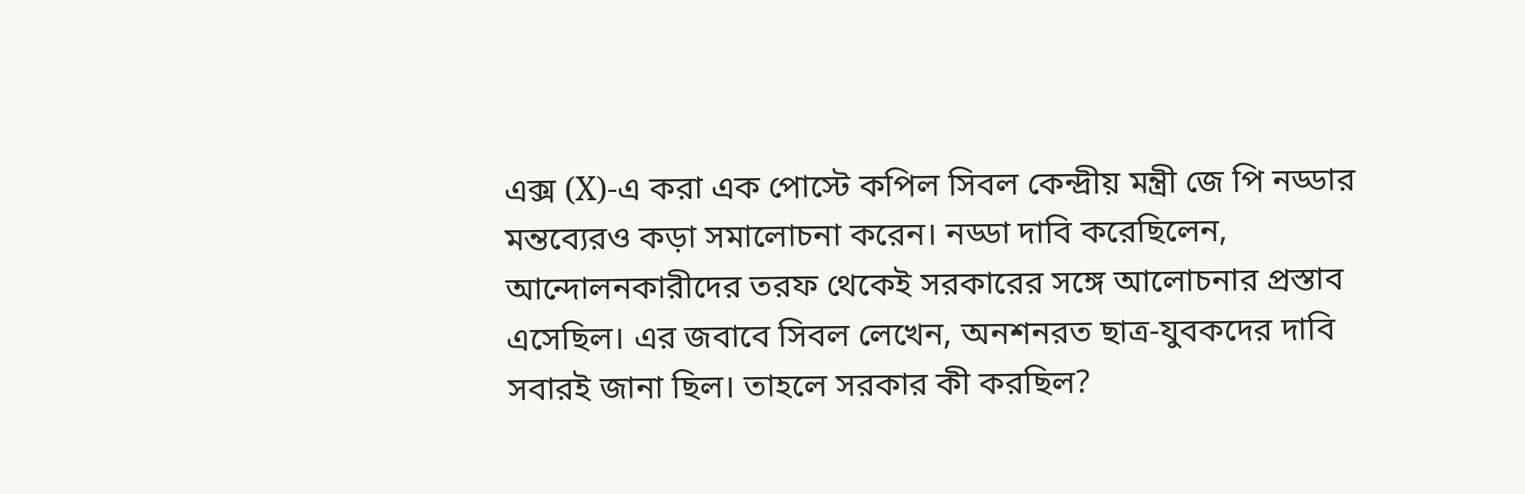এক্স (X)-এ করা এক পোস্টে কপিল সিবল কেন্দ্রীয় মন্ত্রী জে পি নড্ডার মন্তব্যেরও কড়া সমালোচনা করেন। নড্ডা দাবি করেছিলেন, আন্দোলনকারীদের তরফ থেকেই সরকারের সঙ্গে আলোচনার প্রস্তাব এসেছিল। এর জবাবে সিবল লেখেন, অনশনরত ছাত্র-যুবকদের দাবি সবারই জানা ছিল। তাহলে সরকার কী করছিল?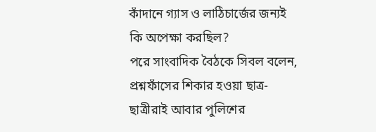কাঁদানে গ্যাস ও লাঠিচার্জের জন্যই কি অপেক্ষা করছিল?
পরে সাংবাদিক বৈঠকে সিবল বলেন, প্রশ্নফাঁসের শিকার হওয়া ছাত্র-ছাত্রীরাই আবার পুলিশের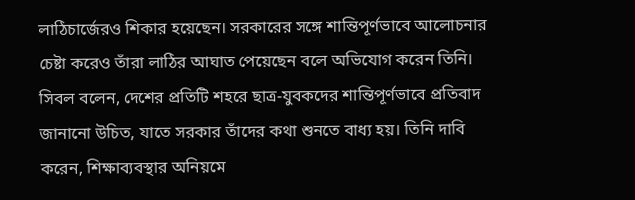লাঠিচার্জেরও শিকার হয়েছেন। সরকারের সঙ্গে শান্তিপূর্ণভাবে আলোচনার চেষ্টা করেও তাঁরা লাঠির আঘাত পেয়েছেন বলে অভিযোগ করেন তিনি।
সিবল বলেন, দেশের প্রতিটি শহরে ছাত্র-যুবকদের শান্তিপূর্ণভাবে প্রতিবাদ জানানো উচিত, যাতে সরকার তাঁদের কথা শুনতে বাধ্য হয়। তিনি দাবি করেন, শিক্ষাব্যবস্থার অনিয়মে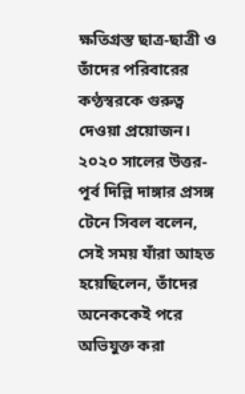ক্ষতিগ্রস্ত ছাত্র-ছাত্রী ও তাঁদের পরিবারের কণ্ঠস্বরকে গুরুত্ব দেওয়া প্রয়োজন।
২০২০ সালের উত্তর-পূর্ব দিল্লি দাঙ্গার প্রসঙ্গ টেনে সিবল বলেন, সেই সময় যাঁরা আহত হয়েছিলেন, তাঁদের অনেককেই পরে অভিযুক্ত করা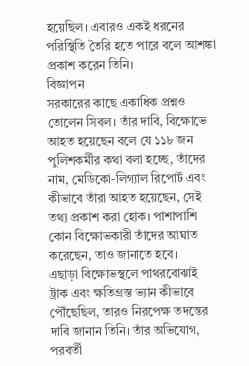হয়েছিল। এবারও একই ধরনের পরিস্থিতি তৈরি হতে পারে বলে আশঙ্কা প্রকাশ করেন তিনি।
বিজ্ঞাপন
সরকারের কাছে একাধিক প্রশ্নও তোলেন সিবল। তাঁর দাবি, বিক্ষোভে আহত হয়েছেন বলে যে ১১৮ জন পুলিশকর্মীর কথা বলা হচ্ছে, তাঁদের নাম, মেডিকো-লিগ্যাল রিপোর্ট এবং কীভাবে তাঁরা আহত হয়েছেন, সেই তথ্য প্রকাশ করা হোক। পাশাপাশি কোন বিক্ষোভকারী তাঁদের আঘাত করেছেন, তাও জানাতে হবে।
এছাড়া বিক্ষোভস্থলে পাথরবোঝাই ট্রাক এবং ক্ষতিগ্রস্ত ভ্যান কীভাবে পৌঁছেছিল, তারও নিরপেক্ষ তদন্তের দাবি জানান তিনি। তাঁর অভিযোগ, পরবর্তী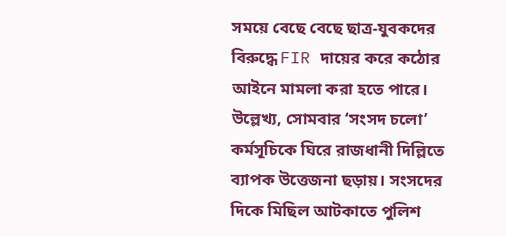সময়ে বেছে বেছে ছাত্র-যুবকদের বিরুদ্ধে FIR দায়ের করে কঠোর আইনে মামলা করা হতে পারে।
উল্লেখ্য, সোমবার ‘সংসদ চলো’ কর্মসূচিকে ঘিরে রাজধানী দিল্লিতে ব্যাপক উত্তেজনা ছড়ায়। সংসদের দিকে মিছিল আটকাতে পুলিশ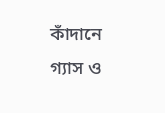কাঁদানে গ্যাস ও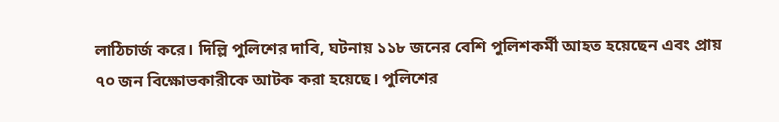লাঠিচার্জ করে। দিল্লি পুলিশের দাবি, ঘটনায় ১১৮ জনের বেশি পুলিশকর্মী আহত হয়েছেন এবং প্রায় ৭০ জন বিক্ষোভকারীকে আটক করা হয়েছে। পুলিশের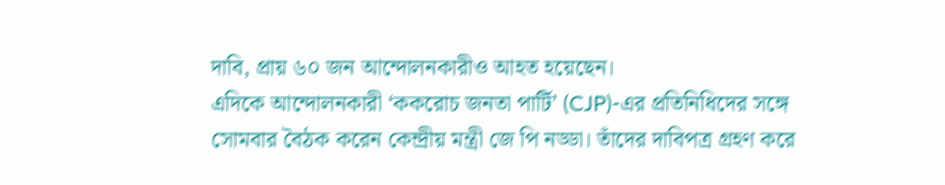দাবি, প্রায় ৬০ জন আন্দোলনকারীও আহত হয়েছেন।
এদিকে আন্দোলনকারী ‘ককরোচ জনতা পার্টি’ (CJP)-এর প্রতিনিধিদের সঙ্গে সোমবার বৈঠক করেন কেন্দ্রীয় মন্ত্রী জে পি নড্ডা। তাঁদের দাবিপত্র গ্রহণ করে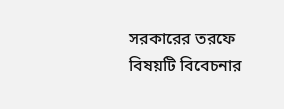সরকারের তরফে বিষয়টি বিবেচনার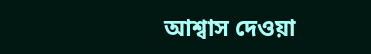আশ্বাস দেওয়া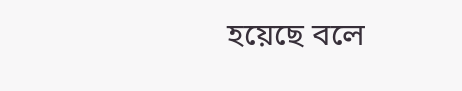হয়েছে বলে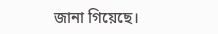জানা গিয়েছে।